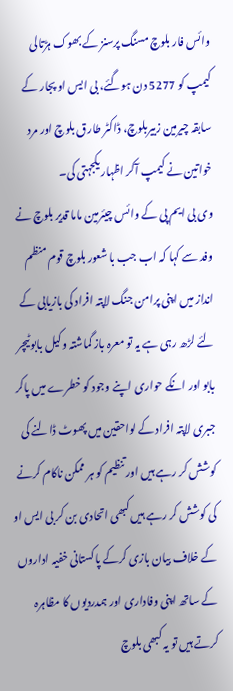وائس فار بلوچ مسنگ پرسنز کے بھوک ہڑتالی کیمپ کو 5277 دن ہوگئے، بی ایس او پجار کے سابقہ چیرمین زبیربلوچ، ڈاکٹر طارق بلوچ اور مرد خواتین نے کیمپ آکر اظہار یکجہتی کی۔
وی بی ایم پی کے وائس چیئرمین ماما قدیر بلوچ نے وفد سے کہا کہ اب جب با شعور بلوچ قوم منظم انداز میں اپنی پرامن جنگ لاپتہ افراد کی بازیابی کے لئے لڑھ رہی ہے یہ تو معرہ باز گماشتہ وکیل بابو ٹیچر بابو اور انکے حواری اپنے وجود کو خطرے میں پاکر جبری لاپتہ افراد کے لواحقین میں پھوٹ ڈالنے کی کوشش کر رہے ہیں اور تنظیم کو ہر ممکن ناکام کرنے کی کوشش کر رہے ہیں کبھی اتحادی بن کر بی ایس او کے خلاف بیان بازی کرکے پاکستانی خفیہ اداروں کے ساتھ اپنی وفاداری اور ہمدردیوں کا مظاہرہ کرتے ہیں تو یہ کبھی بلوچ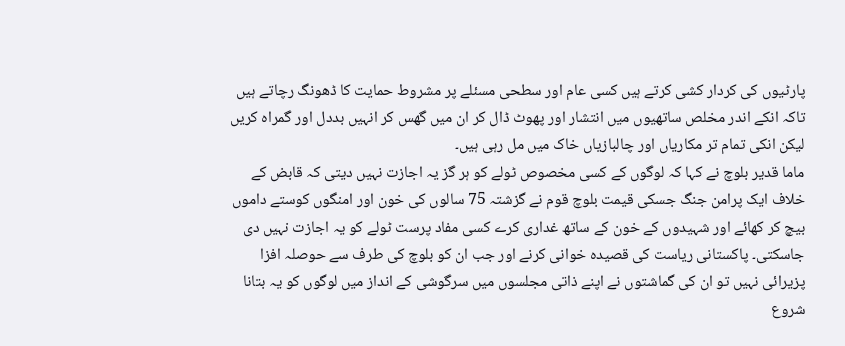پارٹیوں کی کردار کشی کرتے ہیں کسی عام اور سطحی مسئلے پر مشروط حمایت کا ڈھونگ رچاتے ہیں تاکہ انکے اندر مخلص ساتھیوں میں انتشار اور پھوٹ ڈال کر ان میں گھس کر انہیں بددل اور گمراہ کریں لیکن انکی تمام تر مکاریاں اور چالبازیاں خاک میں مل رہی ہیں۔
ماما قدیر بلوچ نے کہا کہ لوگوں کے کسی مخصوص ٹولے کو ہر گز یہ اجازت نہیں دیتی کہ قابض کے خلاف ایک پرامن جنگ جسکی قیمت بلوچ قوم نے گزشتہ 75 سالوں کی خون اور امنگوں کوستے داموں بیچ کر کھائے اور شہیدوں کے خون کے ساتھ غداری کرے کسی مفاد پرست ٹولے کو یہ اجازت نہیں دی جاسکتی۔ پاکستانی ریاست کی قصیدہ خوانی کرنے اور جب ان کو بلوچ کی طرف سے حوصلہ افزا پزیرائی نہیں تو ان کی گماشتوں نے اپنے ذاتی مجلسوں میں سرگوشی کے انداز میں لوگوں کو یہ بتانا شروع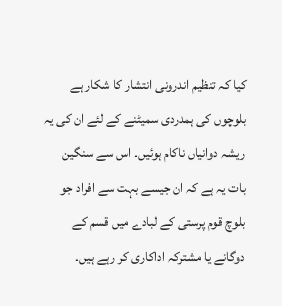کیا کہ تنظیم اندرونی انتشار کا شکار ہے بلوچوں کی ہمدردی سمیٹنے کے لئے ان کی یہ ریشہ دوانیاں ناکام ہوئیں۔ اس سے سنگین بات یہ ہے کہ ان جیسے بہت سے افراد جو بلوچ قوم پرستی کے لبادے میں قسم کے دوگانے یا مشترکہ اداکاری کر رہے ہیں۔